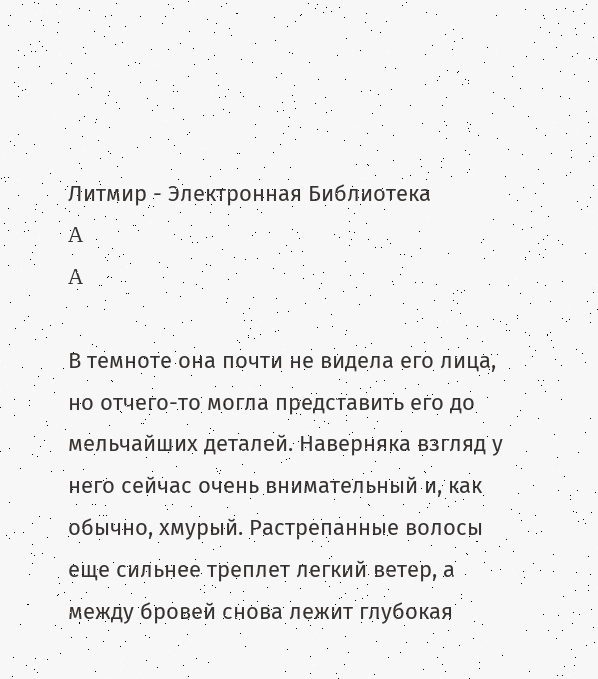Литмир - Электронная Библиотека
A
A

В темноте она почти не видела его лица, но отчего-то могла представить его до мельчайших деталей. Наверняка взгляд у него сейчас очень внимательный и, как обычно, хмурый. Растрепанные волосы еще сильнее треплет легкий ветер, а между бровей снова лежит глубокая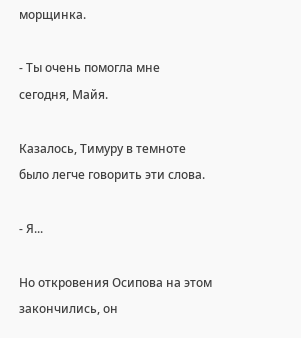морщинка.

- Ты очень помогла мне сегодня, Майя.

Казалось, Тимуру в темноте было легче говорить эти слова.

- Я...

Но откровения Осипова на этом закончились, он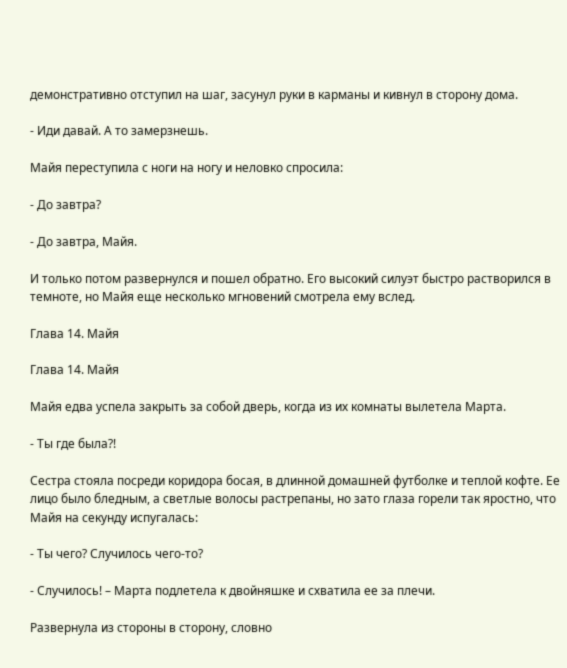демонстративно отступил на шаг, засунул руки в карманы и кивнул в сторону дома.

- Иди давай. А то замерзнешь.

Майя переступила с ноги на ногу и неловко спросила:

- До завтра?

- До завтра, Майя.

И только потом развернулся и пошел обратно. Его высокий силуэт быстро растворился в темноте, но Майя еще несколько мгновений смотрела ему вслед.

Глава 14. Майя

Глава 14. Майя

Майя едва успела закрыть за собой дверь, когда из их комнаты вылетела Марта.

- Ты где была?!

Сестра стояла посреди коридора босая, в длинной домашней футболке и теплой кофте. Ее лицо было бледным, а светлые волосы растрепаны, но зато глаза горели так яростно, что Майя на секунду испугалась:

- Ты чего? Случилось чего-то?

- Случилось! – Марта подлетела к двойняшке и схватила ее за плечи.

Развернула из стороны в сторону, словно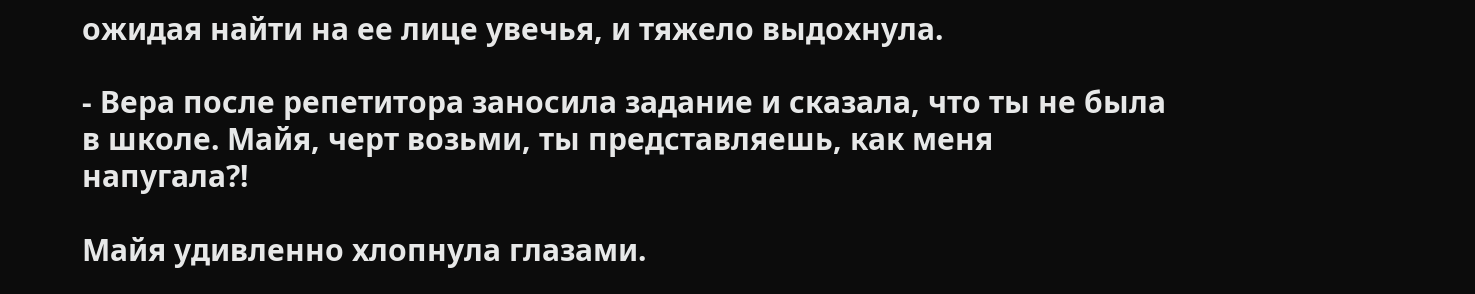ожидая найти на ее лице увечья, и тяжело выдохнула.

- Вера после репетитора заносила задание и сказала, что ты не была в школе. Майя, черт возьми, ты представляешь, как меня напугала?!

Майя удивленно хлопнула глазами.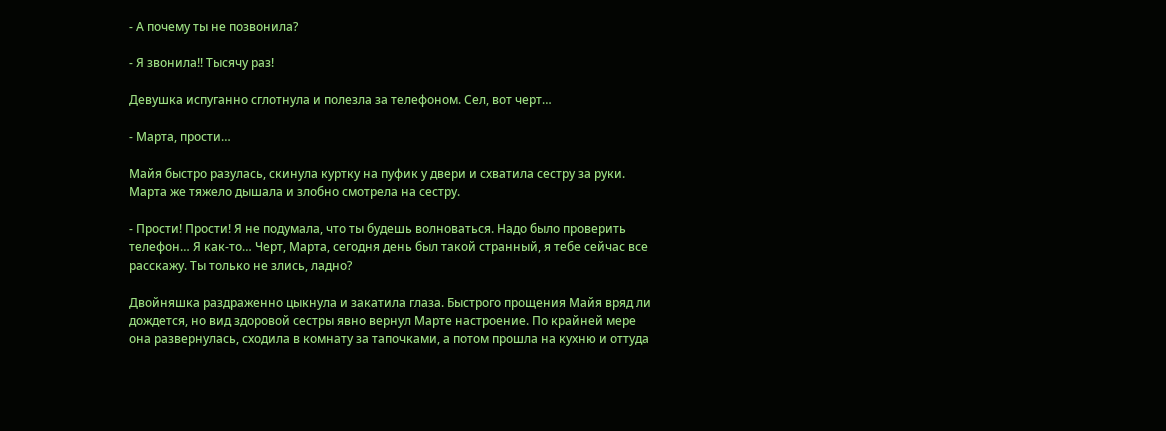- А почему ты не позвонила?

- Я звонила!! Тысячу раз!

Девушка испуганно сглотнула и полезла за телефоном. Сел, вот черт…

- Марта, прости…

Майя быстро разулась, скинула куртку на пуфик у двери и схватила сестру за руки. Марта же тяжело дышала и злобно смотрела на сестру.

- Прости! Прости! Я не подумала, что ты будешь волноваться. Надо было проверить телефон… Я как-то… Черт, Марта, сегодня день был такой странный, я тебе сейчас все расскажу. Ты только не злись, ладно?

Двойняшка раздраженно цыкнула и закатила глаза. Быстрого прощения Майя вряд ли дождется, но вид здоровой сестры явно вернул Марте настроение. По крайней мере она развернулась, сходила в комнату за тапочками, а потом прошла на кухню и оттуда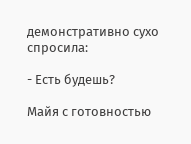демонстративно сухо спросила:

- Есть будешь?

Майя с готовностью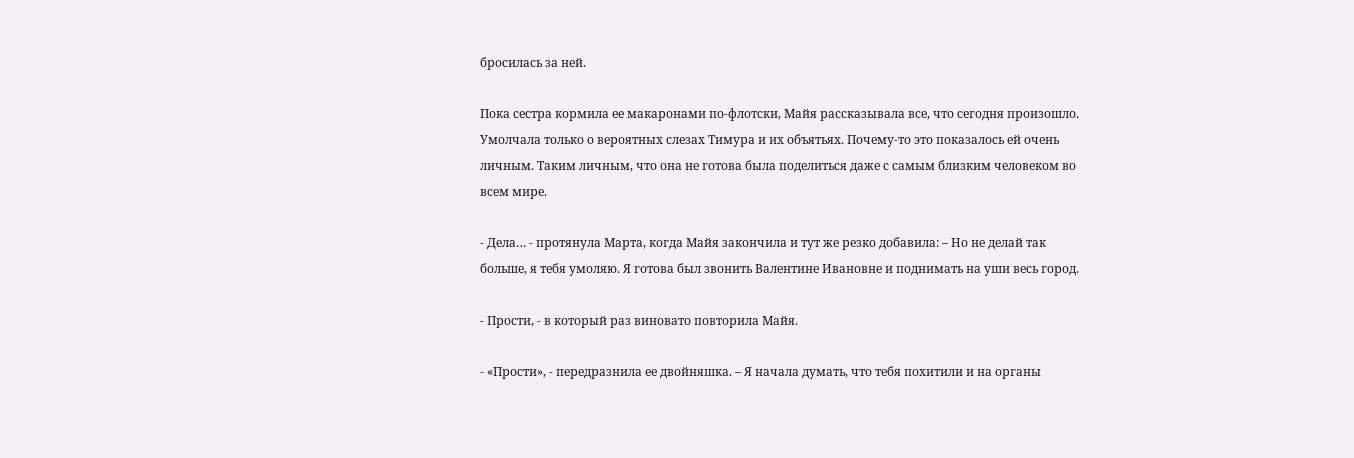бросилась за ней.

Пока сестра кормила ее макаронами по-флотски, Майя рассказывала все, что сегодня произошло. Умолчала только о вероятных слезах Тимура и их объятьях. Почему-то это показалось ей очень личным. Таким личным, что она не готова была поделиться даже с самым близким человеком во всем мире.

- Дела… - протянула Марта, когда Майя закончила и тут же резко добавила: – Но не делай так больше, я тебя умоляю. Я готова был звонить Валентине Ивановне и поднимать на уши весь город.

- Прости, - в который раз виновато повторила Майя.

- «Прости», - передразнила ее двойняшка. – Я начала думать, что тебя похитили и на органы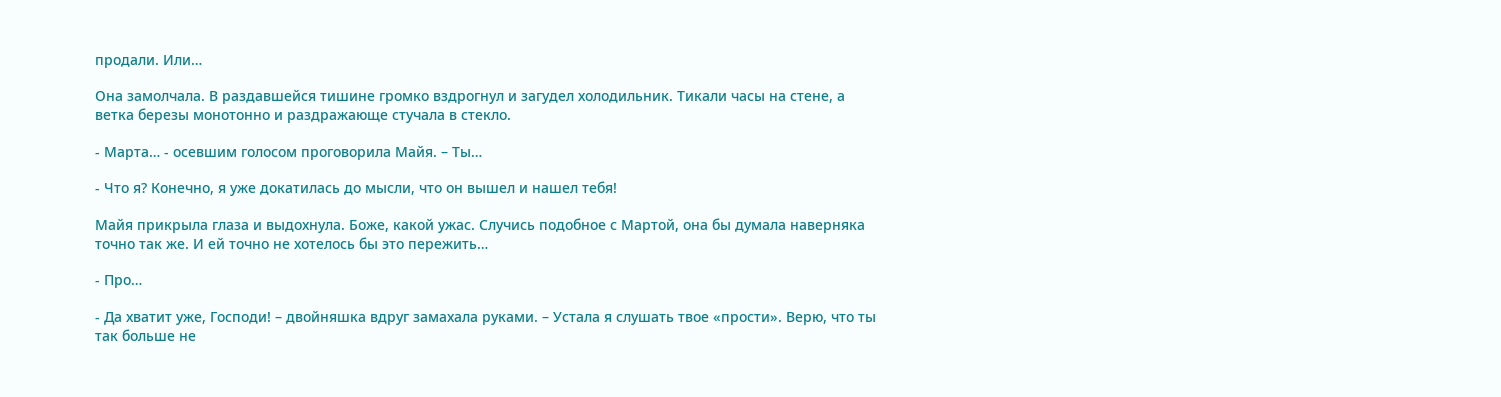продали. Или…

Она замолчала. В раздавшейся тишине громко вздрогнул и загудел холодильник. Тикали часы на стене, а ветка березы монотонно и раздражающе стучала в стекло.

- Марта… - осевшим голосом проговорила Майя. – Ты…

- Что я? Конечно, я уже докатилась до мысли, что он вышел и нашел тебя!

Майя прикрыла глаза и выдохнула. Боже, какой ужас. Случись подобное с Мартой, она бы думала наверняка точно так же. И ей точно не хотелось бы это пережить…

- Про…

- Да хватит уже, Господи! – двойняшка вдруг замахала руками. – Устала я слушать твое «прости». Верю, что ты так больше не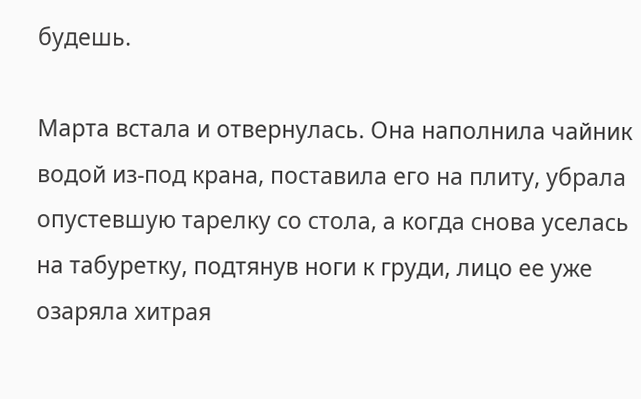будешь.

Марта встала и отвернулась. Она наполнила чайник водой из-под крана, поставила его на плиту, убрала опустевшую тарелку со стола, а когда снова уселась на табуретку, подтянув ноги к груди, лицо ее уже озаряла хитрая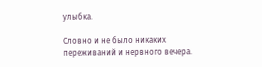улыбка.

Словно и не было никаких переживаний и нервного вечера.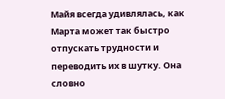Майя всегда удивлялась, как Марта может так быстро отпускать трудности и переводить их в шутку. Она словно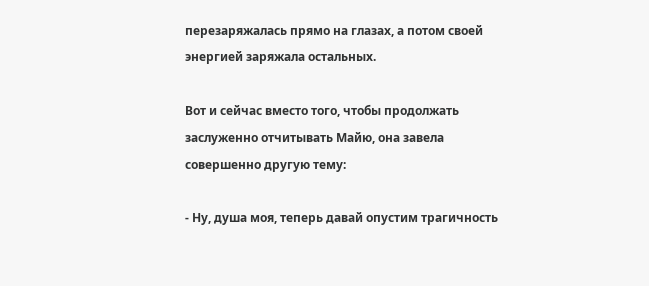перезаряжалась прямо на глазах, а потом своей энергией заряжала остальных.

Вот и сейчас вместо того, чтобы продолжать заслуженно отчитывать Майю, она завела совершенно другую тему:

- Ну, душа моя, теперь давай опустим трагичность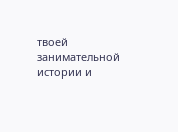твоей занимательной истории и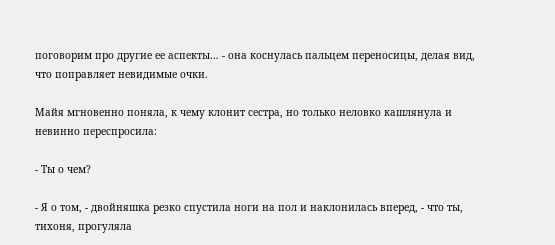поговорим про другие ее аспекты… - она коснулась пальцем переносицы, делая вид, что поправляет невидимые очки.

Майя мгновенно поняла, к чему клонит сестра, но только неловко кашлянула и невинно переспросила:

- Ты о чем?

- Я о том, - двойняшка резко спустила ноги на пол и наклонилась вперед, - что ты, тихоня, прогуляла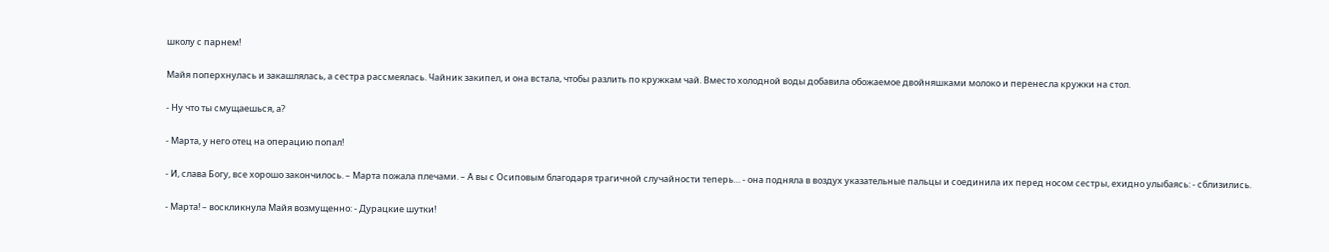школу с парнем!

Майя поперхнулась и закашлялась, а сестра рассмеялась. Чайник закипел, и она встала, чтобы разлить по кружкам чай. Вместо холодной воды добавила обожаемое двойняшками молоко и перенесла кружки на стол.

- Ну что ты смущаешься, а?

- Марта, у него отец на операцию попал!

- И, слава Богу, все хорошо закончилось. – Марта пожала плечами. – А вы с Осиповым благодаря трагичной случайности теперь… - она подняла в воздух указательные пальцы и соединила их перед носом сестры, ехидно улыбаясь: - сблизились.

- Марта! – воскликнула Майя возмущенно: - Дурацкие шутки!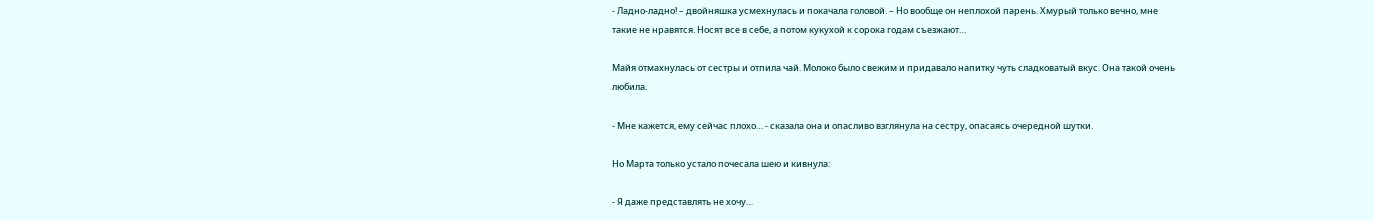- Ладно-ладно! – двойняшка усмехнулась и покачала головой. – Но вообще он неплохой парень. Хмурый только вечно, мне такие не нравятся. Носят все в себе, а потом кукухой к сорока годам съезжают…

Майя отмахнулась от сестры и отпила чай. Молоко было свежим и придавало напитку чуть сладковатый вкус. Она такой очень любила.

- Мне кажется, ему сейчас плохо… - сказала она и опасливо взглянула на сестру, опасаясь очередной шутки.

Но Марта только устало почесала шею и кивнула:

- Я даже представлять не хочу…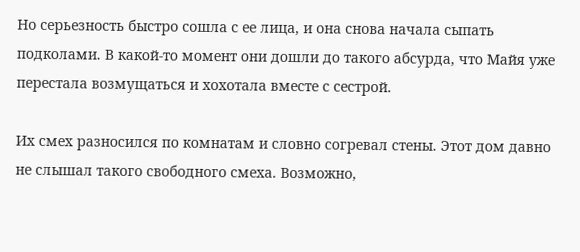Но серьезность быстро сошла с ее лица, и она снова начала сыпать подколами. В какой-то момент они дошли до такого абсурда, что Майя уже перестала возмущаться и хохотала вместе с сестрой.

Их смех разносился по комнатам и словно согревал стены. Этот дом давно не слышал такого свободного смеха. Возможно,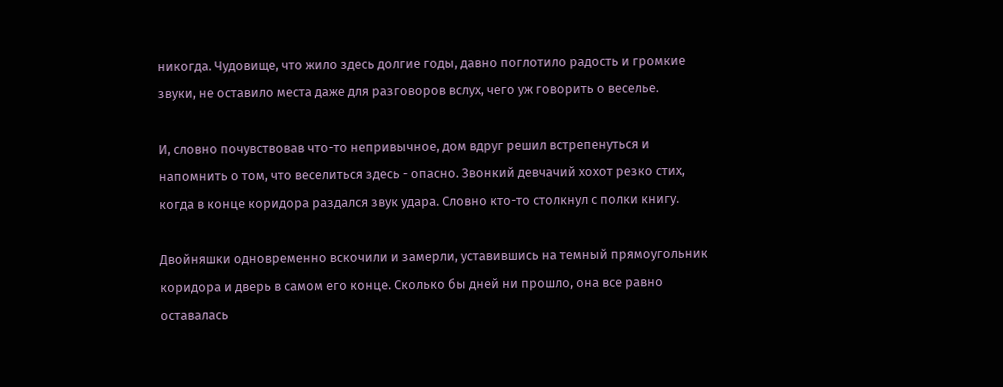никогда. Чудовище, что жило здесь долгие годы, давно поглотило радость и громкие звуки, не оставило места даже для разговоров вслух, чего уж говорить о веселье.

И, словно почувствовав что-то непривычное, дом вдруг решил встрепенуться и напомнить о том, что веселиться здесь - опасно. Звонкий девчачий хохот резко стих, когда в конце коридора раздался звук удара. Словно кто-то столкнул с полки книгу.

Двойняшки одновременно вскочили и замерли, уставившись на темный прямоугольник коридора и дверь в самом его конце. Сколько бы дней ни прошло, она все равно оставалась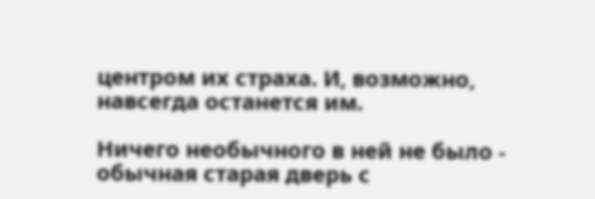центром их страха. И, возможно, навсегда останется им.

Ничего необычного в ней не было - обычная старая дверь с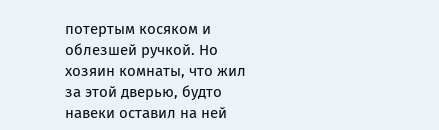потертым косяком и облезшей ручкой. Но хозяин комнаты, что жил за этой дверью, будто навеки оставил на ней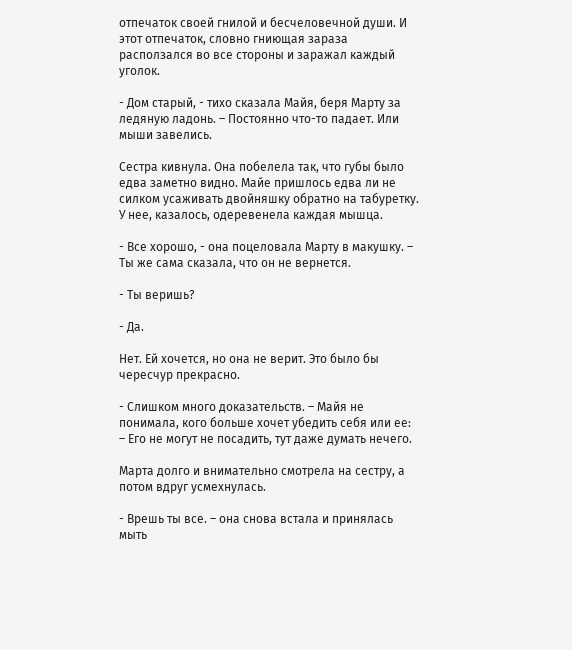отпечаток своей гнилой и бесчеловечной души. И этот отпечаток, словно гниющая зараза расползался во все стороны и заражал каждый уголок.

- Дом старый, - тихо сказала Майя, беря Марту за ледяную ладонь. – Постоянно что-то падает. Или мыши завелись.

Сестра кивнула. Она побелела так, что губы было едва заметно видно. Майе пришлось едва ли не силком усаживать двойняшку обратно на табуретку. У нее, казалось, одеревенела каждая мышца.

- Все хорошо, - она поцеловала Марту в макушку. – Ты же сама сказала, что он не вернется.

- Ты веришь?

- Да.

Нет. Ей хочется, но она не верит. Это было бы чересчур прекрасно.

- Слишком много доказательств. – Майя не понимала, кого больше хочет убедить себя или ее: – Его не могут не посадить, тут даже думать нечего.

Марта долго и внимательно смотрела на сестру, а потом вдруг усмехнулась.

- Врешь ты все. – она снова встала и принялась мыть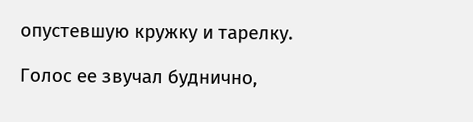опустевшую кружку и тарелку.

Голос ее звучал буднично,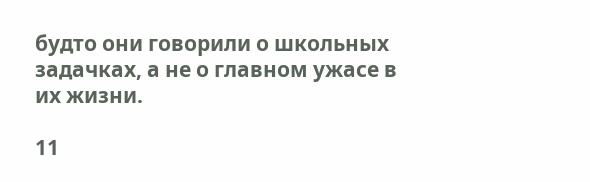будто они говорили о школьных задачках, а не о главном ужасе в их жизни.

11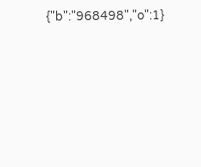{"b":"968498","o":1}